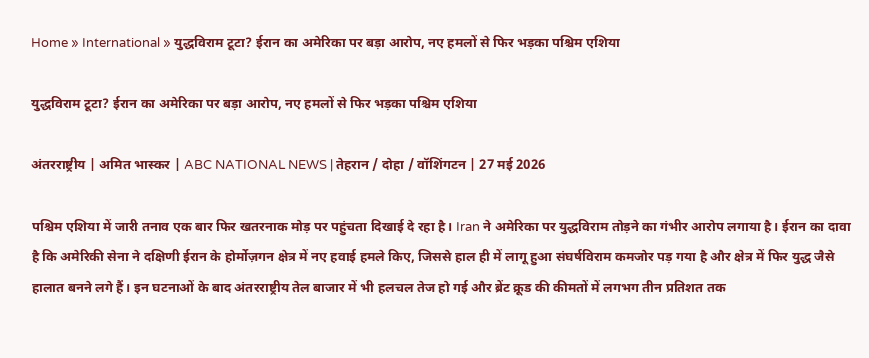Home » International » युद्धविराम टूटा? ईरान का अमेरिका पर बड़ा आरोप, नए हमलों से फिर भड़का पश्चिम एशिया

युद्धविराम टूटा? ईरान का अमेरिका पर बड़ा आरोप, नए हमलों से फिर भड़का पश्चिम एशिया

अंतरराष्ट्रीय | अमित भास्कर | ABC NATIONAL NEWS | तेहरान / दोहा / वॉशिंगटन | 27 मई 2026

पश्चिम एशिया में जारी तनाव एक बार फिर खतरनाक मोड़ पर पहुंचता दिखाई दे रहा है। Iran ने अमेरिका पर युद्धविराम तोड़ने का गंभीर आरोप लगाया है। ईरान का दावा है कि अमेरिकी सेना ने दक्षिणी ईरान के होर्मोज़गन क्षेत्र में नए हवाई हमले किए, जिससे हाल ही में लागू हुआ संघर्षविराम कमजोर पड़ गया है और क्षेत्र में फिर युद्ध जैसे हालात बनने लगे हैं। इन घटनाओं के बाद अंतरराष्ट्रीय तेल बाजार में भी हलचल तेज हो गई और ब्रेंट क्रूड की कीमतों में लगभग तीन प्रतिशत तक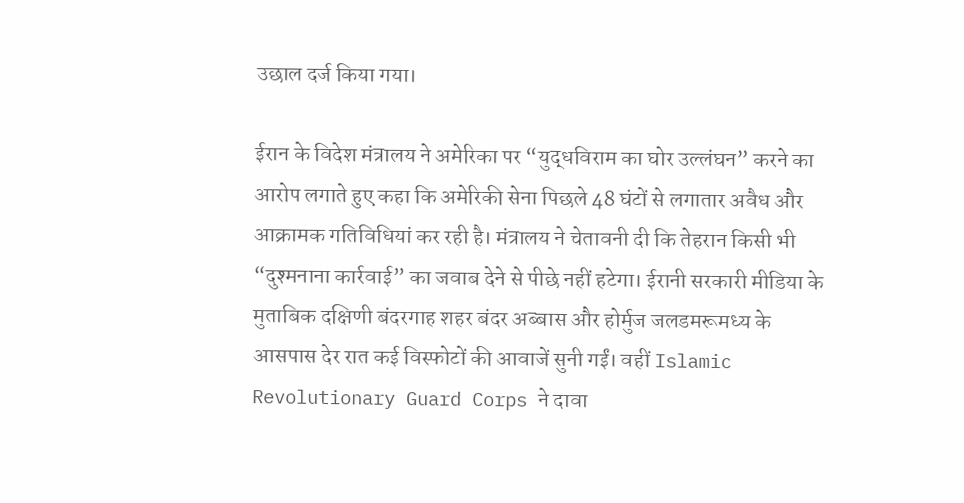उछाल दर्ज किया गया।

ईरान के विदेश मंत्रालय ने अमेरिका पर “युद्धविराम का घोर उल्लंघन” करने का आरोप लगाते हुए कहा कि अमेरिकी सेना पिछले 48 घंटों से लगातार अवैध और आक्रामक गतिविधियां कर रही है। मंत्रालय ने चेतावनी दी कि तेहरान किसी भी “दुश्मनाना कार्रवाई” का जवाब देने से पीछे नहीं हटेगा। ईरानी सरकारी मीडिया के मुताबिक दक्षिणी बंदरगाह शहर बंदर अब्बास और होर्मुज जलडमरूमध्य के आसपास देर रात कई विस्फोटों की आवाजें सुनी गईं। वहीं Islamic Revolutionary Guard Corps ने दावा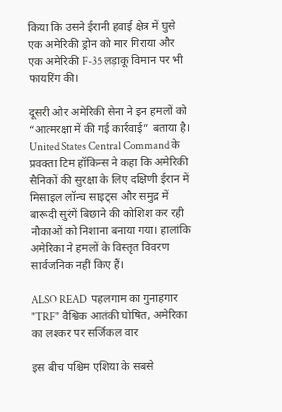किया कि उसने ईरानी हवाई क्षेत्र में घुसे एक अमेरिकी ड्रोन को मार गिराया और एक अमेरिकी F-35 लड़ाकू विमान पर भी फायरिंग की।

दूसरी ओर अमेरिकी सेना ने इन हमलों को “आत्मरक्षा में की गई कार्रवाई” बताया है। United States Central Command के प्रवक्ता टिम हॉकिन्स ने कहा कि अमेरिकी सैनिकों की सुरक्षा के लिए दक्षिणी ईरान में मिसाइल लॉन्च साइट्स और समुद्र में बारूदी सुरंगें बिछाने की कोशिश कर रही नौकाओं को निशाना बनाया गया। हालांकि अमेरिका ने हमलों के विस्तृत विवरण सार्वजनिक नहीं किए हैं।

ALSO READ  पहलगाम का गुनाहगार "TRF" वैश्विक आतंकी घोषित, अमेरिका का लश्कर पर सर्जिकल वार

इस बीच पश्चिम एशिया के सबसे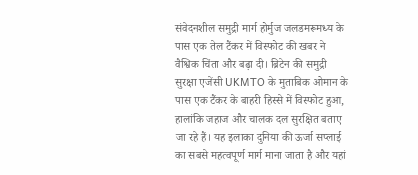संवेदनशील समुद्री मार्ग होर्मुज जलडमरूमध्य के पास एक तेल टैंकर में विस्फोट की खबर ने वैश्विक चिंता और बढ़ा दी। ब्रिटेन की समुद्री सुरक्षा एजेंसी UKMTO के मुताबिक ओमान के पास एक टैंकर के बाहरी हिस्से में विस्फोट हुआ, हालांकि जहाज और चालक दल सुरक्षित बताए जा रहे हैं। यह इलाका दुनिया की ऊर्जा सप्लाई का सबसे महत्वपूर्ण मार्ग माना जाता है और यहां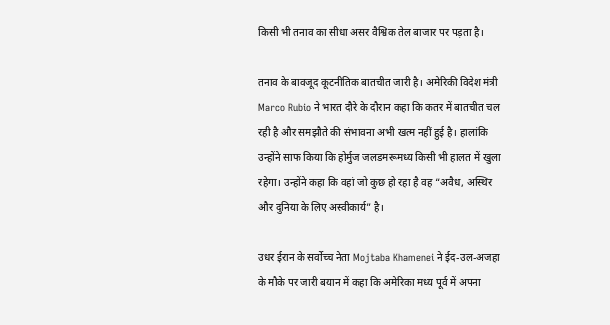किसी भी तनाव का सीधा असर वैश्विक तेल बाजार पर पड़ता है।

तनाव के बावजूद कूटनीतिक बातचीत जारी है। अमेरिकी विदेश मंत्री Marco Rubio ने भारत दौरे के दौरान कहा कि कतर में बातचीत चल रही है और समझौते की संभावना अभी खत्म नहीं हुई है। हालांकि उन्होंने साफ किया कि होर्मुज जलडमरूमध्य किसी भी हालत में खुला रहेगा। उन्होंने कहा कि वहां जो कुछ हो रहा है वह “अवैध, अस्थिर और दुनिया के लिए अस्वीकार्य” है।

उधर ईरान के सर्वोच्च नेता Mojtaba Khamenei ने ईद-उल-अजहा के मौके पर जारी बयान में कहा कि अमेरिका मध्य पूर्व में अपना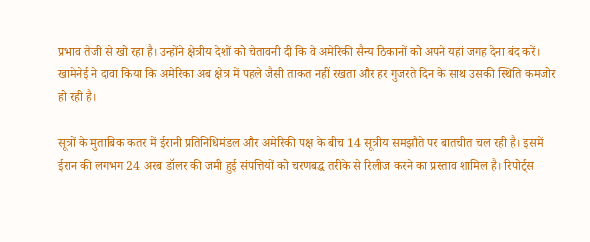प्रभाव तेजी से खो रहा है। उन्होंने क्षेत्रीय देशों को चेतावनी दी कि वे अमेरिकी सैन्य ठिकानों को अपने यहां जगह देना बंद करें। खामेनेई ने दावा किया कि अमेरिका अब क्षेत्र में पहले जैसी ताकत नहीं रखता और हर गुजरते दिन के साथ उसकी स्थिति कमजोर हो रही है।

सूत्रों के मुताबिक कतर में ईरानी प्रतिनिधिमंडल और अमेरिकी पक्ष के बीच 14 सूत्रीय समझौते पर बातचीत चल रही है। इसमें ईरान की लगभग 24 अरब डॉलर की जमी हुई संपत्तियों को चरणबद्ध तरीके से रिलीज करने का प्रस्ताव शामिल है। रिपोर्ट्स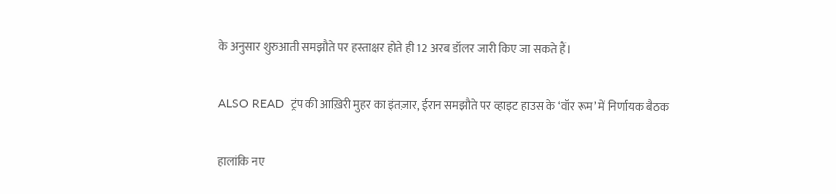के अनुसार शुरुआती समझौते पर हस्ताक्षर होते ही 12 अरब डॉलर जारी किए जा सकते हैं।

ALSO READ  ट्रंप की आख़िरी मुहर का इंतज़ार, ईरान समझौते पर व्हाइट हाउस के ‘वॉर रूम’ में निर्णायक बैठक

हालांकि नए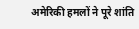अमेरिकी हमलों ने पूरे शांति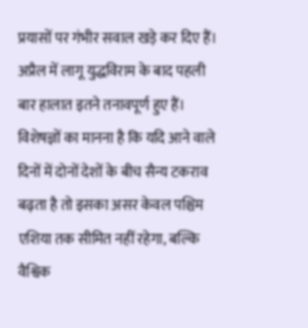प्रयासों पर गंभीर सवाल खड़े कर दिए हैं। अप्रैल में लागू युद्धविराम के बाद पहली बार हालात इतने तनावपूर्ण हुए हैं। विशेषज्ञों का मानना है कि यदि आने वाले दिनों में दोनों देशों के बीच सैन्य टकराव बढ़ता है तो इसका असर केवल पश्चिम एशिया तक सीमित नहीं रहेगा, बल्कि वैश्विक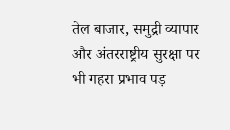तेल बाजार, समुद्री व्यापार और अंतरराष्ट्रीय सुरक्षा पर भी गहरा प्रभाव पड़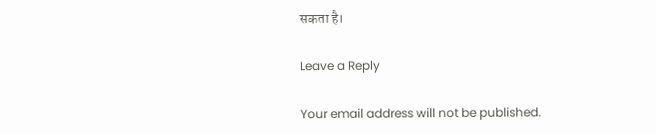सकता है।

Leave a Reply

Your email address will not be published.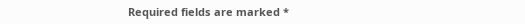Required fields are marked *